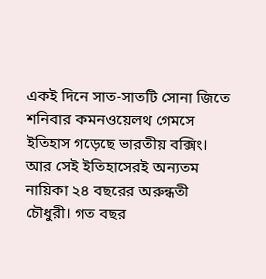একই দিনে সাত-সাতটি সোনা জিতে শনিবার কমনওয়েলথ গেমসে ইতিহাস গড়েছে ভারতীয় বক্সিং। আর সেই ইতিহাসেরই অন্যতম নায়িকা ২৪ বছরের অরুন্ধতী চৌধুরী। গত বছর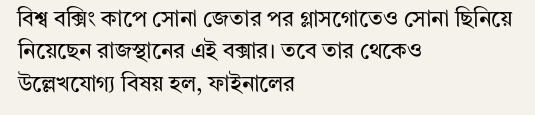বিশ্ব বক্সিং কাপে সোনা জেতার পর গ্লাসগোতেও সোনা ছিনিয়ে নিয়েছেন রাজস্থানের এই বক্সার। তবে তার থেকেও উল্লেখযোগ্য বিষয় হল, ফাইনালের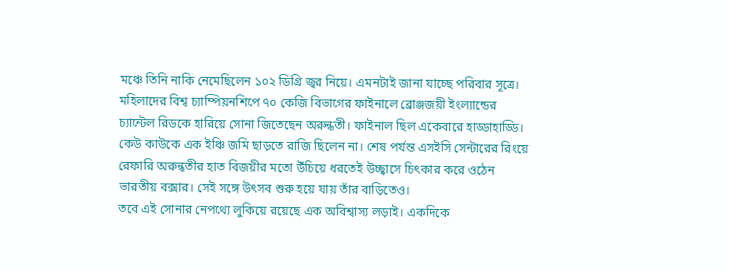মঞ্চে তিনি নাকি নেমেছিলেন ১০২ ডিগ্রি জ্বর নিয়ে। এমনটাই জানা যাচ্ছে পরিবার সূত্রে।
মহিলাদের বিশ্ব চ্যাম্পিয়নশিপে ৭০ কেজি বিভাগের ফাইনালে ব্রোঞ্জজয়ী ইংল্যান্ডের চ্যান্টেল রিডকে হারিয়ে সোনা জিতেছেন অরুন্ধতী। ফাইনাল ছিল একেবারে হাড্ডাহাড্ডি। কেউ কাউকে এক ইঞ্চি জমি ছাড়তে রাজি ছিলেন না। শেষ পর্যন্ত এসইসি সেন্টারের রিংয়ে রেফারি অরুন্ধতীর হাত বিজয়ীর মতো উঁচিয়ে ধরতেই উচ্ছ্বাসে চিৎকার করে ওঠেন ভারতীয় বক্সার। সেই সঙ্গে উৎসব শুরু হয়ে যায় তাঁর বাড়িতেও।
তবে এই সোনার নেপথ্যে লুকিয়ে রয়েছে এক অবিশ্বাস্য লড়াই। একদিকে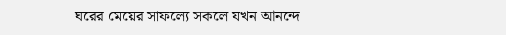ঘরের মেয়ের সাফল্যে সকলে যখন আনন্দে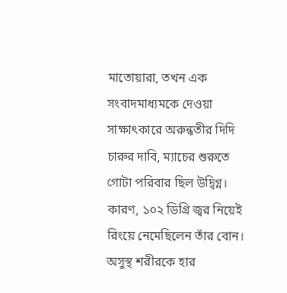মাতোয়ারা, তখন এক সংবাদমাধ্যমকে দেওয়া সাক্ষাৎকারে অরুন্ধতীর দিদি চারুর দাবি, ম্যাচের শুরুতে গোটা পরিবার ছিল উদ্বিগ্ন। কারণ, ১০২ ডিগ্রি জ্বর নিয়েই রিংয়ে নেমেছিলেন তাঁর বোন। অসুস্থ শরীরকে হার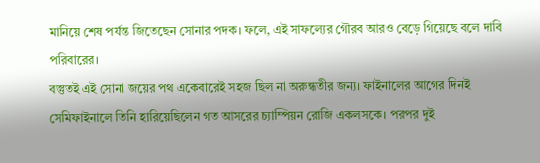মানিয়ে শেষ পর্যন্ত জিতেছেন সোনার পদক। ফলে, এই সাফল্যের গৌরব আরও বেড়ে গিয়েছে বলে দাবি পরিবারের।
বস্তুতই এই সোনা জয়ের পথ একেবারেই সহজ ছিল না অরুন্ধতীর জন্য। ফাইনালের আগের দিনই সেমিফাইনালে তিনি হারিয়েছিলেন গত আসরের চ্যাম্পিয়ন রোজি একলসকে। পরপর দুই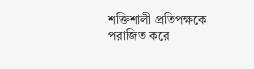শক্তিশালী প্রতিপক্ষকে পরাজিত করে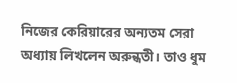নিজের কেরিয়ারের অন্যতম সেরা অধ্যায় লিখলেন অরুন্ধতী। তাও ধুম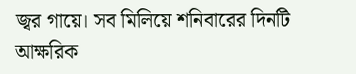জ্বর গায়ে। সব মিলিয়ে শনিবারের দিনটি আক্ষরিক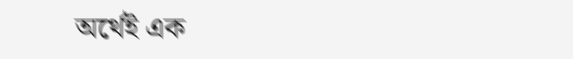অর্থেই এক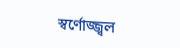স্বর্ণোজ্জ্বল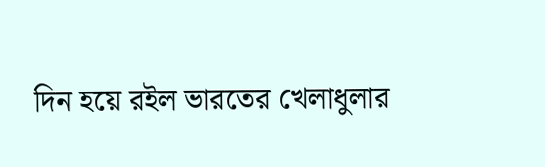দিন হয়ে রইল ভারতের খেলাধুলার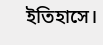ইতিহাসে।